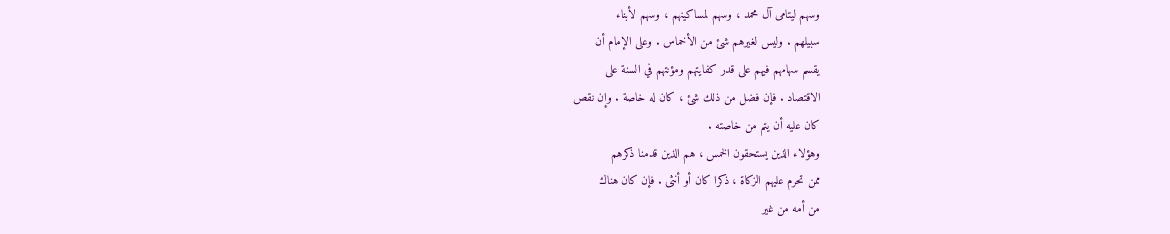وسهم ليتامى آل محمد ، وسهم لمساكينهم ، وسهم لأبناء
سبيلهم . وليس لغيرهم شئ من الأخماس . وعلى الإمام أن
يقسم سهامهم فيهم على قدر كفايتهم ومؤنتهم في السنة على
الاقتصاد . فإن فضل من ذلك شئ ، كان له خاصة . وإن نقص
كان عليه أن يتم من خاصته .
وهؤلاء الذين يستحقون الخمس ، هم الذين قدمنا ذكرهم
ممن تحرم عليهم الزكاة ، ذكرا كان أو أنثى . فإن كان هناك
من أمه من غير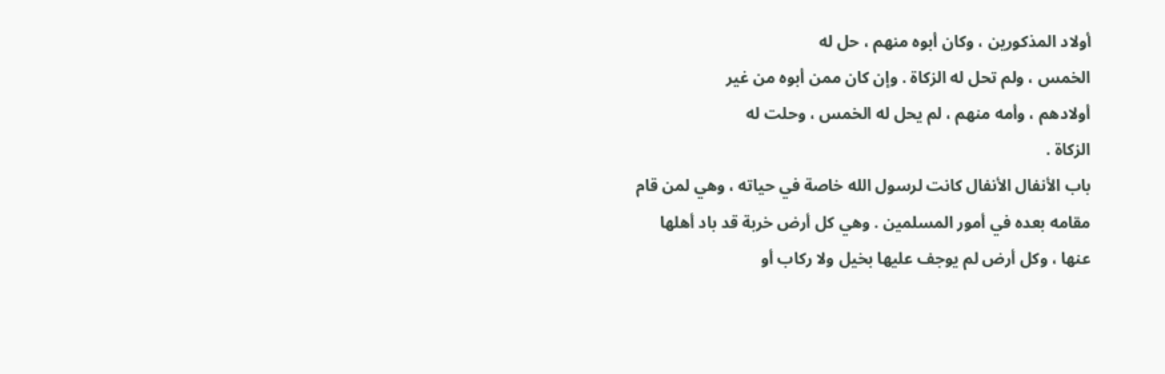أولاد المذكورين ، وكان أبوه منهم ، حل له
الخمس ، ولم تحل له الزكاة . وإن كان ممن أبوه من غير
أولادهم ، وأمه منهم ، لم يحل له الخمس ، وحلت له
الزكاة .
باب الأنفال الأنفال كانت لرسول الله خاصة في حياته ، وهي لمن قام
مقامه بعده في أمور المسلمين . وهي كل أرض خربة قد باد أهلها
عنها ، وكل أرض لم يوجف عليها بخيل ولا ركاب أو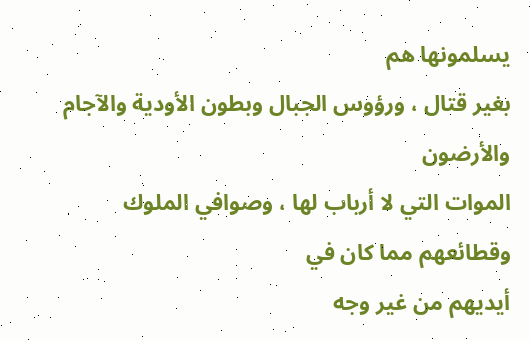يسلمونها هم
بغير قتال ، ورؤوس الجبال وبطون الأودية والآجام والأرضون
الموات التي لا أرباب لها ، وصوافي الملوك وقطائعهم مما كان في
أيديهم من غير وجه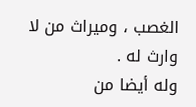الغصب ، وميراث من لا وارث له .
وله أيضا من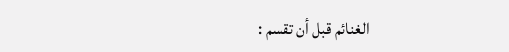الغنائم قبل أن تقسم :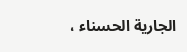الجارية الحسناء ،